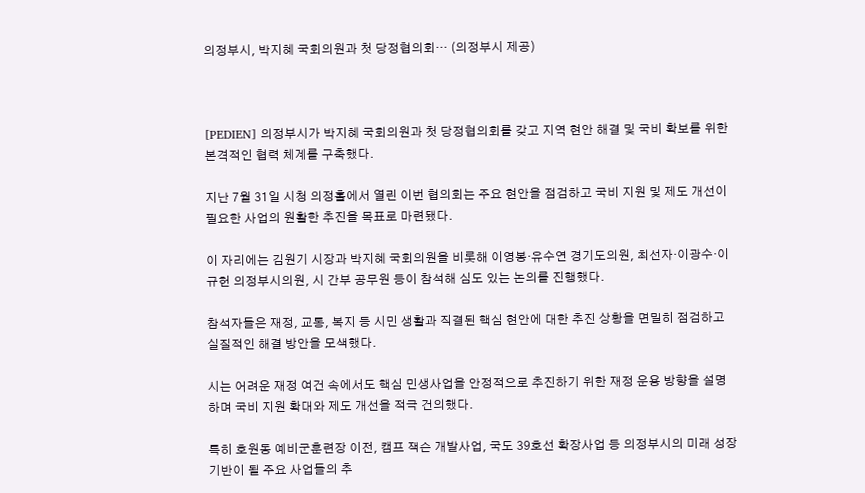의정부시, 박지혜 국회의원과 첫 당정협의회… (의정부시 제공)



[PEDIEN] 의정부시가 박지혜 국회의원과 첫 당정협의회를 갖고 지역 현안 해결 및 국비 확보를 위한 본격적인 협력 체계를 구축했다.

지난 7월 31일 시청 의정홀에서 열린 이번 협의회는 주요 현안을 점검하고 국비 지원 및 제도 개선이 필요한 사업의 원활한 추진을 목표로 마련됐다.

이 자리에는 김원기 시장과 박지혜 국회의원을 비롯해 이영봉·유수연 경기도의원, 최선자·이광수·이규헌 의정부시의원, 시 간부 공무원 등이 참석해 심도 있는 논의를 진행했다.

참석자들은 재정, 교통, 복지 등 시민 생활과 직결된 핵심 현안에 대한 추진 상황을 면밀히 점검하고 실질적인 해결 방안을 모색했다.

시는 어려운 재정 여건 속에서도 핵심 민생사업을 안정적으로 추진하기 위한 재정 운용 방향을 설명하며 국비 지원 확대와 제도 개선을 적극 건의했다.

특히 호원동 예비군훈련장 이전, 캠프 잭슨 개발사업, 국도 39호선 확장사업 등 의정부시의 미래 성장 기반이 될 주요 사업들의 추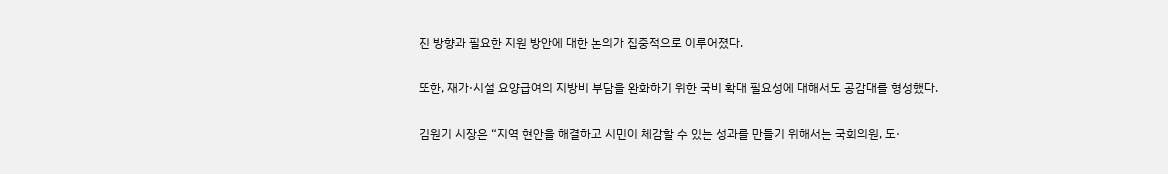진 방향과 필요한 지원 방안에 대한 논의가 집중적으로 이루어졌다.

또한, 재가·시설 요양급여의 지방비 부담을 완화하기 위한 국비 확대 필요성에 대해서도 공감대를 형성했다.

김원기 시장은 “지역 현안을 해결하고 시민이 체감할 수 있는 성과를 만들기 위해서는 국회의원, 도·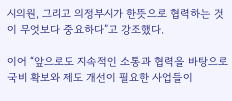시의원, 그리고 의정부시가 한뜻으로 협력하는 것이 무엇보다 중요하다”고 강조했다.

이어 “앞으로도 지속적인 소통과 협력을 바탕으로 국비 확보와 제도 개선이 필요한 사업들이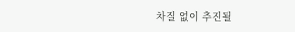차질 없이 추진될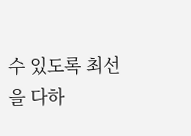수 있도록 최선을 다하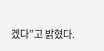겠다”고 밝혔다.